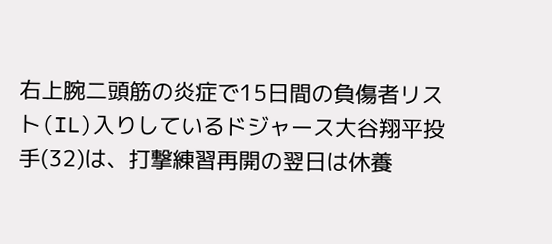右上腕二頭筋の炎症で15日間の負傷者リスト(IL)入りしているドジャース大谷翔平投手(32)は、打撃練習再開の翌日は休養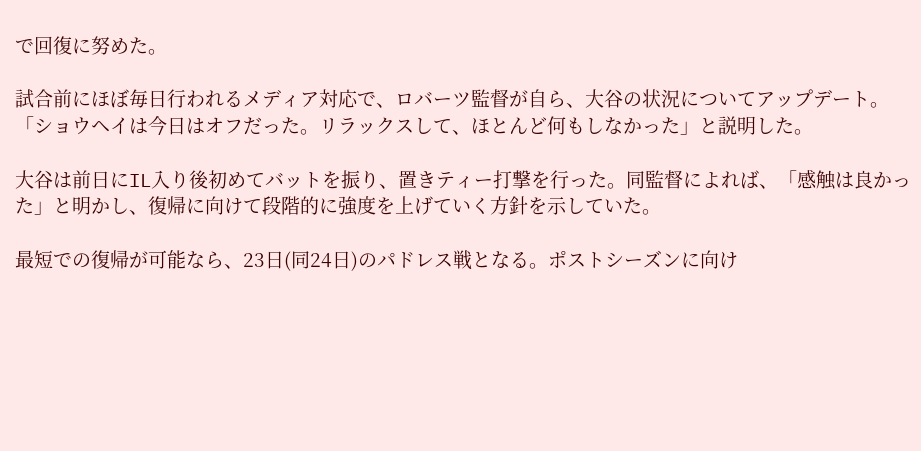で回復に努めた。

試合前にほぼ毎日行われるメディア対応で、ロバーツ監督が自ら、大谷の状況についてアップデート。「ショウヘイは今日はオフだった。リラックスして、ほとんど何もしなかった」と説明した。

大谷は前日にIL入り後初めてバットを振り、置きティー打撃を行った。同監督によれば、「感触は良かった」と明かし、復帰に向けて段階的に強度を上げていく方針を示していた。

最短での復帰が可能なら、23日(同24日)のパドレス戦となる。ポストシーズンに向け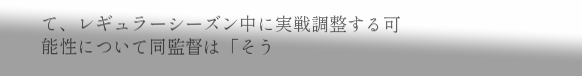て、レギュラーシーズン中に実戦調整する可能性について同監督は「そう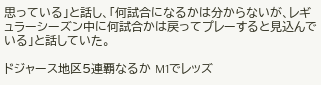思っている」と話し、「何試合になるかは分からないが、レギュラーシーズン中に何試合かは戻ってプレーすると見込んでいる」と話していた。

ドジャース地区5連覇なるか M1でレッズ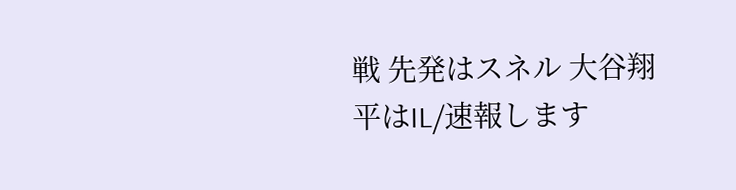戦 先発はスネル 大谷翔平はIL/速報します